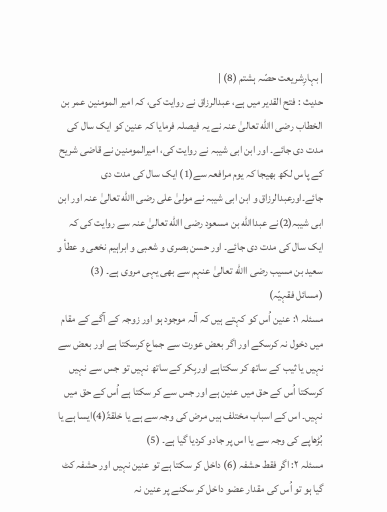| بہارِشریعت حصّہ ہشتم (8) |
حدیث : فتح القدیر میں ہے، عبدالرزاق نے روایت کی، کہ امیر المومنین عمر بن الخطاب رضی االله تعالیٰ عنہ نے یہ فیصلہ فرمايا کہ عنین کو ایک سال کی مدت دی جائے۔ اور ابن ابی شیبہ نے روایت کی، امیرالمومنین نے قاضی شریح کے پاس لکھ بھیجا کہ یوم مرافعہ سے(1) ایک سال کی مدت دی جائے۔اورعبدالرزاق و ابن ابی شیبہ نے مولیٰ علی رضی االله تعالیٰ عنہ اور ابن ابی شیبہ(2)نے عبداالله بن مسعود رضی االله تعالیٰ عنہ سے روایت کی کہ ایک سال کی مدت دی جائے۔ اور حسن بصری و شعبی و ابراہیم نخعی و عطأ و سعید بن مسیب رضی االله تعالیٰ عنہم سے بھی یہی مروی ہے۔ (3)
(مسائل فقہیّہ)
مسئلہ ۱: عنین اُس کو کہتے ہیں کہ آلہ موجود ہو اور زوجہ کے آگے کے مقام میں دخول نہ کرسکے اور اگر بعض عورت سے جماع کرسکتا ہے اور بعض سے نہیں یا ثیب کے ساتھ کر سکتاہے اوربِکر کے ساتھ نہیں تو جس سے نہیں کرسکتا اُس کے حق میں عنین ہے اور جس سے کر سکتا ہے اُس کے حق میں نہیں۔ اس کے اسباب مختلف ہیں مرض کی وجہ سے ہے یا خلقۃً(4)ایسا ہے یا بُڑھاپے کی وجہ سے یا اس پر جادو کردیا گیا ہے۔ (5)
مسئلہ ۲: اگر فقط حشفہ (6) داخل کر سکتا ہے تو عنین نہیں اور حشفہ کٹ گیا ہو تو اُس کی مقدار عضو داخل کر سکنے پر عنین نہ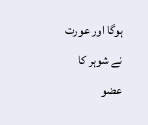ہوگا اور عورت نے شوہر کا عضو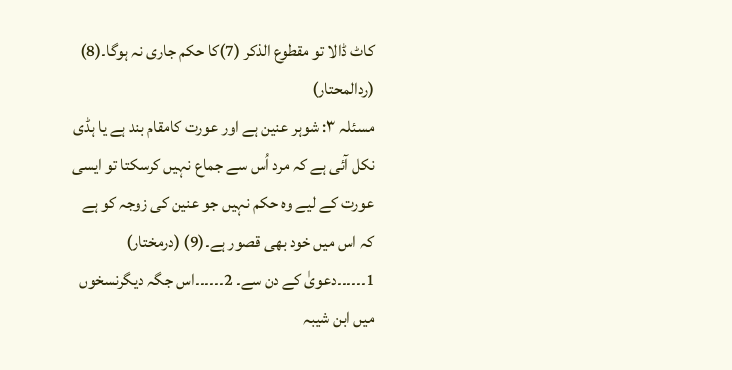کاٹ ڈالا تو مقطوع الذکر (7)کا حکم جاری نہ ہوگا۔(8) (ردالمحتار)
مسئلہ ۳: شوہر عنین ہے اور عورت کامقام بند ہے یا ہڈی نکل آئی ہے کہ مرد اُس سے جماع نہیں کرسکتا تو ایسی عورت کے ليے وہ حکم نہیں جو عنین کی زوجہ کو ہے کہ اس میں خود بھی قصور ہے۔(9) (درمختار) 1۔۔۔۔۔۔دعویٰ کے دن سے۔ 2۔۔۔۔۔۔اس جگہ دیگرنسخوں میں ابن شیبہ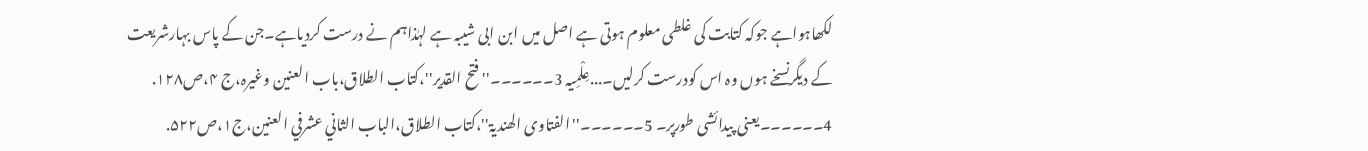لکھاہواہے جوکہ کتابت کی غلطی معلوم ہوتی ہے اصل میں ابن ابی شیبہ ہے لہٰذاہم نے درست کردیاہے۔جن کے پاس بہارشریعت کے دیگرنسخے ہوں وہ اس کودرست کرلیں۔...عِلْمِیہ 3۔۔۔۔۔۔''فتح القدیر''،کتاب الطلاق،باب العنین وغیرہ،ج ۴،ص۱۲۸. 4۔۔۔۔۔۔یعنی پیدائشی طورپر۔ 5۔۔۔۔۔۔''الفتاوی الھنديۃ''،کتاب الطلاق،الباب الثاني عشرفي العنین،ج۱،ص۵۲۲.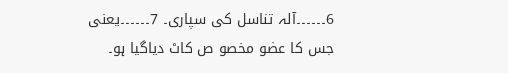6۔۔۔۔۔۔آلہ تناسل کی سپاری۔ 7۔۔۔۔۔۔یعنی جس کا عضو مخصو ص کاٹ دیاگیا ہو۔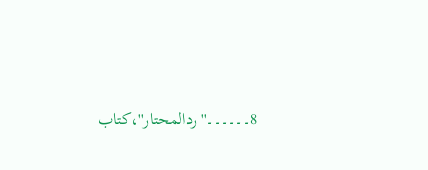8۔۔۔۔۔۔''ردالمحتار''،کتاب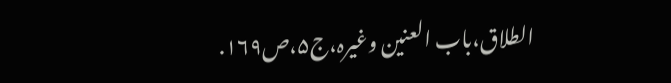الطلاق،باب العنین وغیرہ،ج۵،ص۱۶۹.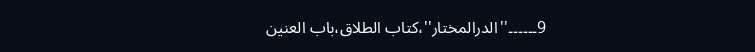9۔۔۔۔۔۔''الدرالمختار''،کتاب الطلاق،باب العنین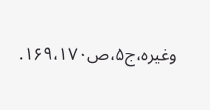وغیرہ،ج۵،ص۱۶۹،۱۷۰.